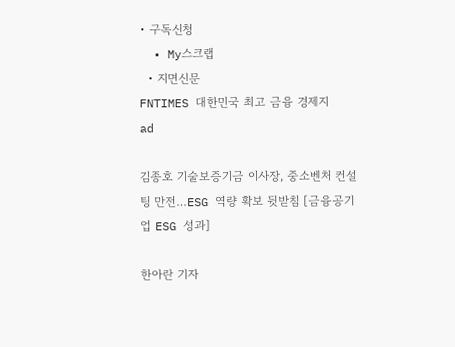• 구독신청
  • My스크랩
  • 지면신문
FNTIMES 대한민국 최고 금융 경제지
ad

김종호 기술보증기금 이사장, 중소벤처 컨설팅 만전…ESG 역량 확보 뒷받침 [금융공기업 ESG 성과]

한아란 기자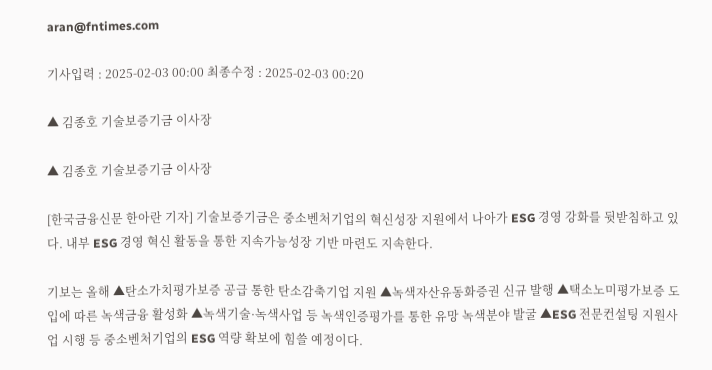aran@fntimes.com

기사입력 : 2025-02-03 00:00 최종수정 : 2025-02-03 00:20

▲ 김종호 기술보증기금 이사장

▲ 김종호 기술보증기금 이사장

[한국금융신문 한아란 기자] 기술보증기금은 중소벤처기업의 혁신성장 지원에서 나아가 ESG 경영 강화를 뒷받침하고 있다. 내부 ESG 경영 혁신 활동을 통한 지속가능성장 기반 마련도 지속한다.

기보는 올해 ▲탄소가치평가보증 공급 통한 탄소감축기업 지원 ▲녹색자산유동화증권 신규 발행 ▲택소노미평가보증 도입에 따른 녹색금융 활성화 ▲녹색기술·녹색사업 등 녹색인증평가를 통한 유망 녹색분야 발굴 ▲ESG 전문컨설팅 지원사업 시행 등 중소벤처기업의 ESG 역량 확보에 힘쓸 예정이다.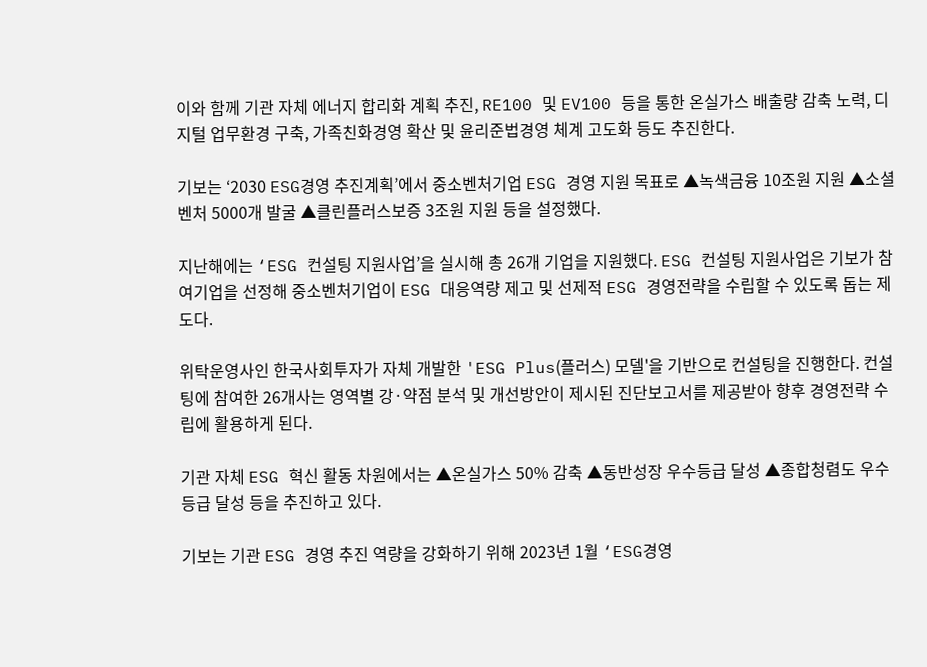이와 함께 기관 자체 에너지 합리화 계획 추진, RE100 및 EV100 등을 통한 온실가스 배출량 감축 노력, 디지털 업무환경 구축, 가족친화경영 확산 및 윤리준법경영 체계 고도화 등도 추진한다.

기보는 ‘2030 ESG경영 추진계획’에서 중소벤처기업 ESG 경영 지원 목표로 ▲녹색금융 10조원 지원 ▲소셜벤처 5000개 발굴 ▲클린플러스보증 3조원 지원 등을 설정했다.

지난해에는 ‘ESG 컨설팅 지원사업’을 실시해 총 26개 기업을 지원했다. ESG 컨설팅 지원사업은 기보가 참여기업을 선정해 중소벤처기업이 ESG 대응역량 제고 및 선제적 ESG 경영전략을 수립할 수 있도록 돕는 제도다.

위탁운영사인 한국사회투자가 자체 개발한 'ESG Plus(플러스) 모델'을 기반으로 컨설팅을 진행한다. 컨설팅에 참여한 26개사는 영역별 강·약점 분석 및 개선방안이 제시된 진단보고서를 제공받아 향후 경영전략 수립에 활용하게 된다.

기관 자체 ESG 혁신 활동 차원에서는 ▲온실가스 50% 감축 ▲동반성장 우수등급 달성 ▲종합청렴도 우수등급 달성 등을 추진하고 있다.

기보는 기관 ESG 경영 추진 역량을 강화하기 위해 2023년 1월 ‘ESG경영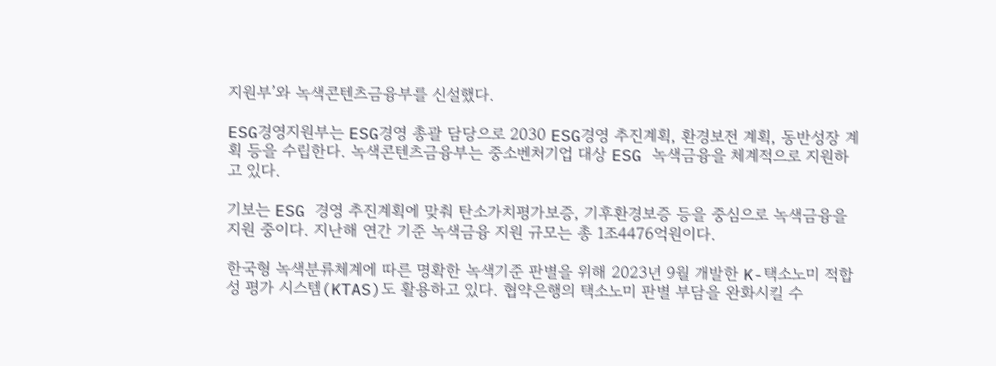지원부’와 녹색콘텐츠금융부를 신설했다.

ESG경영지원부는 ESG경영 총괄 담당으로 2030 ESG경영 추진계획, 환경보전 계획, 동반성장 계획 등을 수립한다. 녹색콘텐츠금융부는 중소벤처기업 대상 ESG 녹색금융을 체계적으로 지원하고 있다.

기보는 ESG 경영 추진계획에 맞춰 탄소가치평가보증, 기후환경보증 등을 중심으로 녹색금융을 지원 중이다. 지난해 연간 기준 녹색금융 지원 규모는 총 1조4476억원이다.

한국형 녹색분류체계에 따른 명확한 녹색기준 판별을 위해 2023년 9월 개발한 K-택소노미 적합성 평가 시스템(KTAS)도 활용하고 있다. 협약은행의 택소노미 판별 부담을 완화시킬 수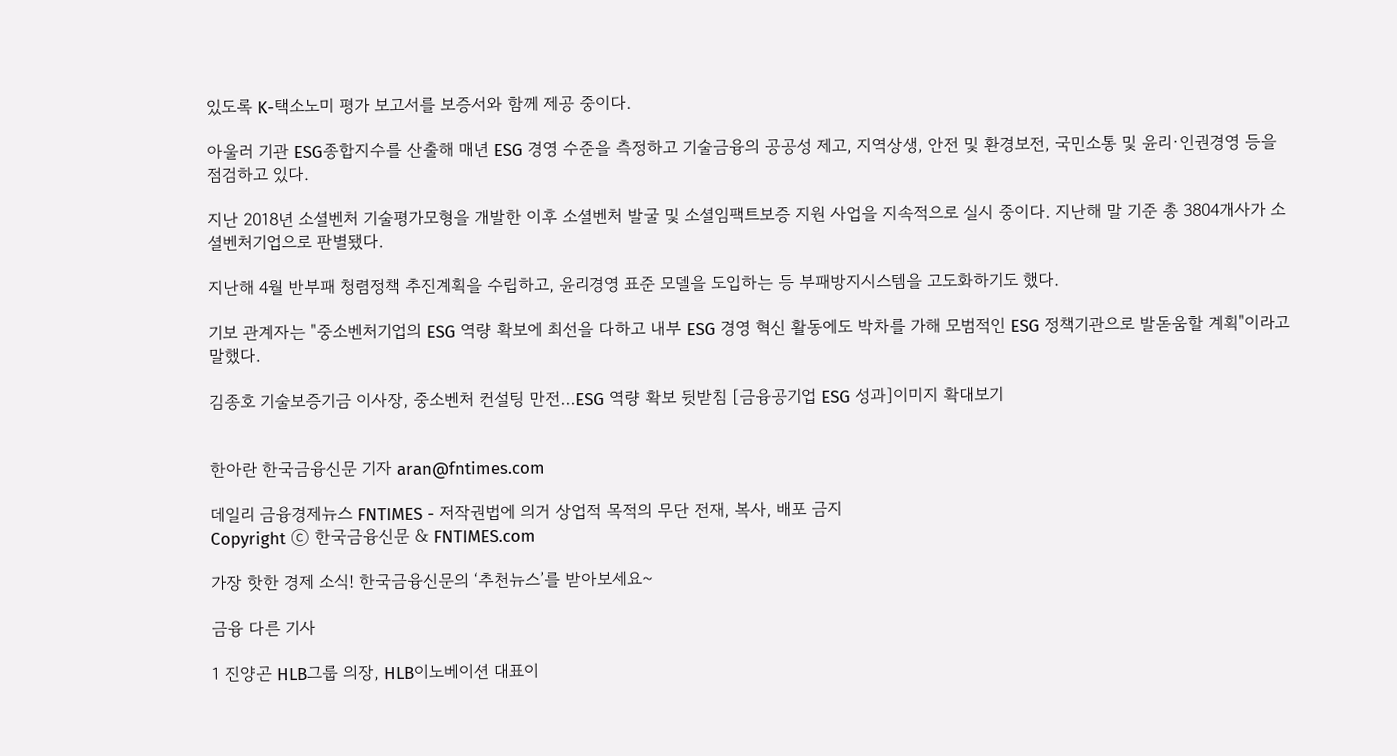있도록 K-택소노미 평가 보고서를 보증서와 함께 제공 중이다.

아울러 기관 ESG종합지수를 산출해 매년 ESG 경영 수준을 측정하고 기술금융의 공공성 제고, 지역상생, 안전 및 환경보전, 국민소통 및 윤리·인권경영 등을 점검하고 있다.

지난 2018년 소셜벤처 기술평가모형을 개발한 이후 소셜벤처 발굴 및 소셜임팩트보증 지원 사업을 지속적으로 실시 중이다. 지난해 말 기준 총 3804개사가 소셜벤처기업으로 판별됐다.

지난해 4월 반부패 청렴정책 추진계획을 수립하고, 윤리경영 표준 모델을 도입하는 등 부패방지시스템을 고도화하기도 했다.

기보 관계자는 "중소벤처기업의 ESG 역량 확보에 최선을 다하고 내부 ESG 경영 혁신 활동에도 박차를 가해 모범적인 ESG 정책기관으로 발돋움할 계획"이라고 말했다.

김종호 기술보증기금 이사장, 중소벤처 컨설팅 만전…ESG 역량 확보 뒷받침 [금융공기업 ESG 성과]이미지 확대보기


한아란 한국금융신문 기자 aran@fntimes.com

데일리 금융경제뉴스 FNTIMES - 저작권법에 의거 상업적 목적의 무단 전재, 복사, 배포 금지
Copyright ⓒ 한국금융신문 & FNTIMES.com

가장 핫한 경제 소식! 한국금융신문의 ‘추천뉴스’를 받아보세요~

금융 다른 기사

1 진양곤 HLB그룹 의장, HLB이노베이션 대표이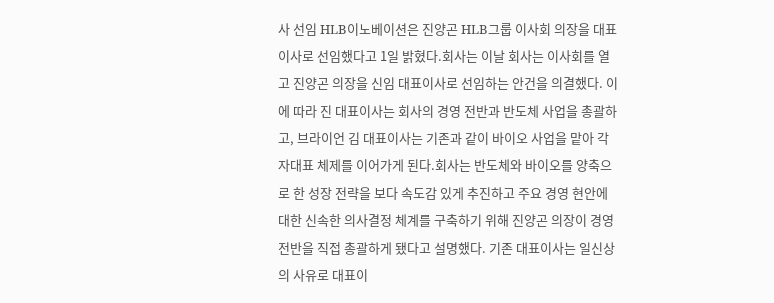사 선임 HLB이노베이션은 진양곤 HLB그룹 이사회 의장을 대표이사로 선임했다고 1일 밝혔다.회사는 이날 회사는 이사회를 열고 진양곤 의장을 신임 대표이사로 선임하는 안건을 의결했다. 이에 따라 진 대표이사는 회사의 경영 전반과 반도체 사업을 총괄하고, 브라이언 김 대표이사는 기존과 같이 바이오 사업을 맡아 각자대표 체제를 이어가게 된다.회사는 반도체와 바이오를 양축으로 한 성장 전략을 보다 속도감 있게 추진하고 주요 경영 현안에 대한 신속한 의사결정 체계를 구축하기 위해 진양곤 의장이 경영 전반을 직접 총괄하게 됐다고 설명했다. 기존 대표이사는 일신상의 사유로 대표이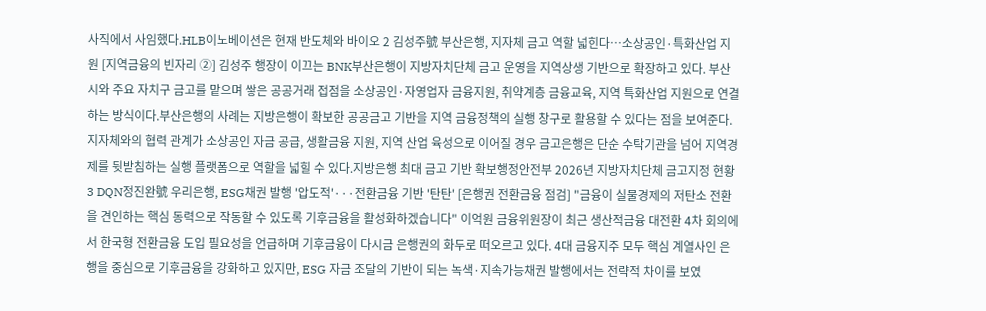사직에서 사임했다.HLB이노베이션은 현재 반도체와 바이오 2 김성주號 부산은행, 지자체 금고 역할 넓힌다…소상공인·특화산업 지원 [지역금융의 빈자리 ②] 김성주 행장이 이끄는 BNK부산은행이 지방자치단체 금고 운영을 지역상생 기반으로 확장하고 있다. 부산시와 주요 자치구 금고를 맡으며 쌓은 공공거래 접점을 소상공인·자영업자 금융지원, 취약계층 금융교육, 지역 특화산업 지원으로 연결하는 방식이다.부산은행의 사례는 지방은행이 확보한 공공금고 기반을 지역 금융정책의 실행 창구로 활용할 수 있다는 점을 보여준다. 지자체와의 협력 관계가 소상공인 자금 공급, 생활금융 지원, 지역 산업 육성으로 이어질 경우 금고은행은 단순 수탁기관을 넘어 지역경제를 뒷받침하는 실행 플랫폼으로 역할을 넓힐 수 있다.지방은행 최대 금고 기반 확보행정안전부 2026년 지방자치단체 금고지정 현황 3 DQN정진완號 우리은행, ESG채권 발행 '압도적'···전환금융 기반 '탄탄' [은행권 전환금융 점검] "금융이 실물경제의 저탄소 전환을 견인하는 핵심 동력으로 작동할 수 있도록 기후금융을 활성화하겠습니다" 이억원 금융위원장이 최근 생산적금융 대전환 4차 회의에서 한국형 전환금융 도입 필요성을 언급하며 기후금융이 다시금 은행권의 화두로 떠오르고 있다. 4대 금융지주 모두 핵심 계열사인 은행을 중심으로 기후금융을 강화하고 있지만, ESG 자금 조달의 기반이 되는 녹색·지속가능채권 발행에서는 전략적 차이를 보였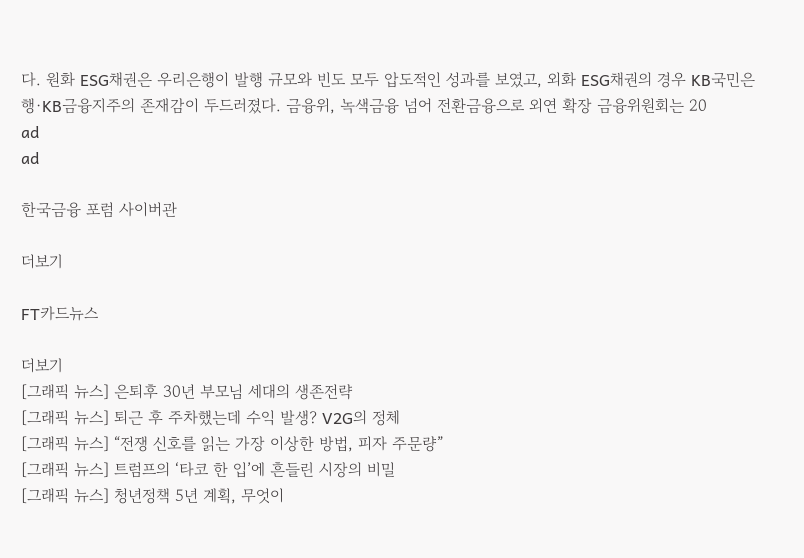다. 원화 ESG채권은 우리은행이 발행 규모와 빈도 모두 압도적인 성과를 보였고, 외화 ESG채권의 경우 KB국민은행·KB금융지주의 존재감이 두드러졌다. 금융위, 녹색금융 넘어 전환금융으로 외연 확장 금융위원회는 20
ad
ad

한국금융 포럼 사이버관

더보기

FT카드뉴스

더보기
[그래픽 뉴스] 은퇴후 30년 부모님 세대의 생존전략
[그래픽 뉴스] 퇴근 후 주차했는데 수익 발생? V2G의 정체
[그래픽 뉴스] “전쟁 신호를 읽는 가장 이상한 방법, 피자 주문량”
[그래픽 뉴스] 트럼프의 ‘타코 한 입’에 흔들린 시장의 비밀
[그래픽 뉴스] 청년정책 5년 계획, 무엇이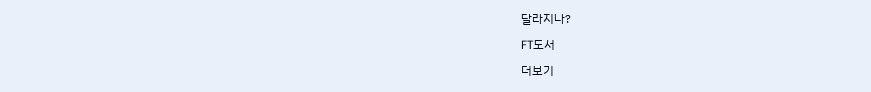달라지나?

FT도서

더보기